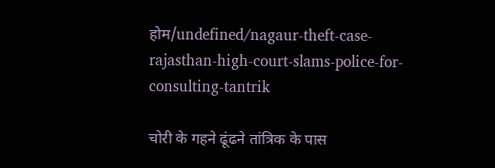होम/undefined/nagaur-theft-case-rajasthan-high-court-slams-police-for-consulting-tantrik

चोरी के गहने ढूंढने तांत्रिक के पास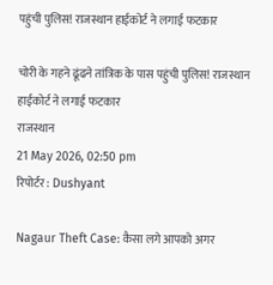पहुंची पुलिस! राजस्थान हाईकोर्ट ने लगाई फटकार

चोरी के गहने ढूंढने तांत्रिक के पास पहुंची पुलिस! राजस्थान हाईकोर्ट ने लगाई फटकार
राजस्थान
21 May 2026, 02:50 pm
रिपोर्टर : Dushyant

Nagaur Theft Case: कैसा लगे आपको अगर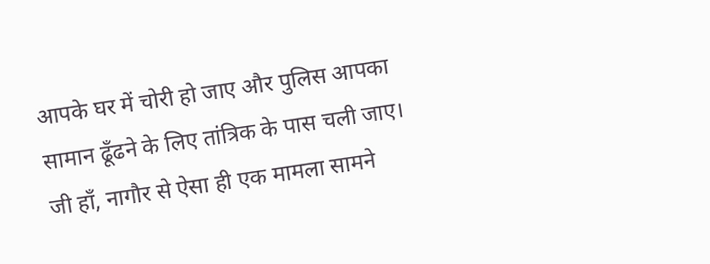आपके घर में चोरी हो जाए और पुलिस आपका सामान ढूँढने के लिए तांत्रिक के पास चली जाए। जी हाँ, नागौर से ऐसा ही एक मामला सामने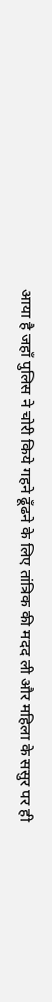आया है जहाँ पुलिस ने चोरी किये गहने ढूँढने के लिए तांत्रिक की मदद ली और महिला के ससुर पर ही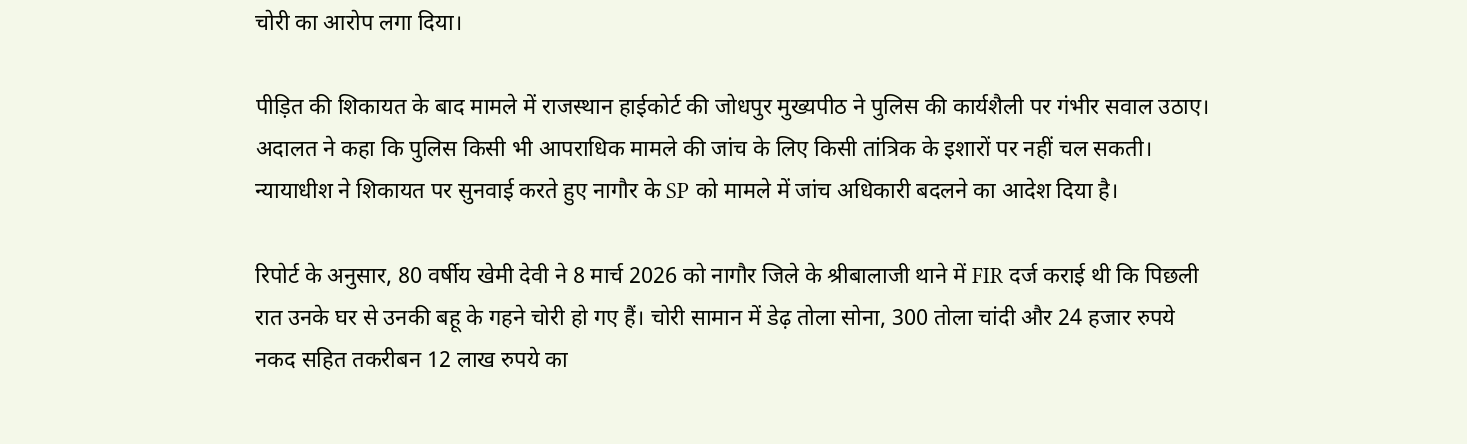चोरी का आरोप लगा दिया।

पीड़ित की शिकायत के बाद मामले में राजस्थान हाईकोर्ट की जोधपुर मुख्यपीठ ने पुलिस की कार्यशैली पर गंभीर सवाल उठाए। अदालत ने कहा कि पुलिस किसी भी आपराधिक मामले की जांच के लिए किसी तांत्रिक के इशारों पर नहीं चल सकती। न्यायाधीश ने शिकायत पर सुनवाई करते हुए नागौर के SP को मामले में जांच अधिकारी बदलने का आदेश दिया है।

रिपोर्ट के अनुसार, 80 वर्षीय खेमी देवी ने 8 मार्च 2026 को नागौर जिले के श्रीबालाजी थाने में FIR दर्ज कराई थी कि पिछली रात उनके घर से उनकी बहू के गहने चोरी हो गए हैं। चोरी सामान में डेढ़ तोला सोना, 300 तोला चांदी और 24 हजार रुपये नकद सहित तकरीबन 12 लाख रुपये का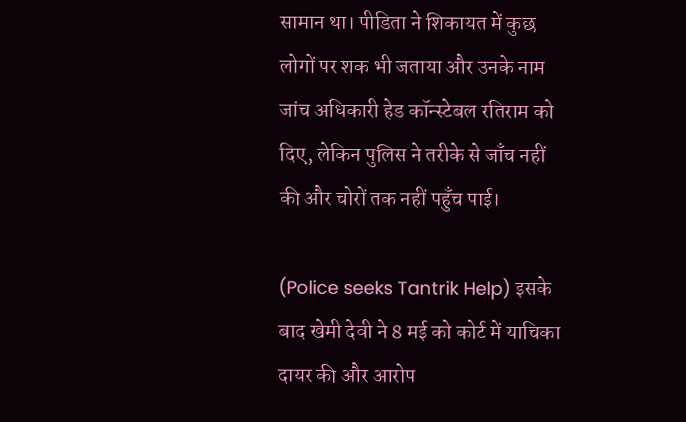सामान था। पीडिता ने शिकायत में कुछ लोगों पर शक भी जताया और उनके नाम जांच अधिकारी हेड कॉन्स्टेबल रतिराम को दिए, लेकिन पुलिस ने तरीके से जाँच नहीं की और चोरों तक नहीं पहुँच पाई।

(Police seeks Tantrik Help) इसके बाद खेमी देवी ने 8 मई को कोर्ट में याचिका दायर की और आरोप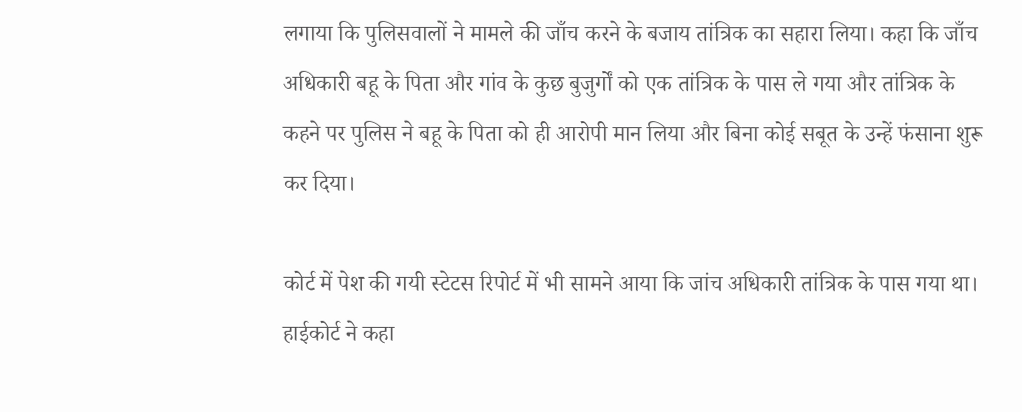लगाया कि पुलिसवालों ने मामले की जाँच करने के बजाय तांत्रिक का सहारा लिया। कहा कि जाँच अधिकारी बहू के पिता और गांव के कुछ बुजुर्गों को एक तांत्रिक के पास ले गया और तांत्रिक के कहने पर पुलिस ने बहू के पिता को ही आरोपी मान लिया और बिना कोई सबूत के उन्हें फंसाना शुरू कर दिया।

कोर्ट में पेश की गयी स्टेटस रिपोर्ट में भी सामने आया कि जांच अधिकारी तांत्रिक के पास गया था। हाईकोर्ट ने कहा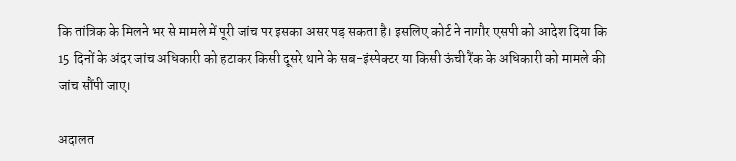कि तांत्रिक के मिलने भर से मामले में पूरी जांच पर इसका असर पड़ सकता है। इसलिए कोर्ट ने नागौर एसपी को आदेश दिया कि 15 दिनों के अंदर जांच अधिकारी को हटाकर किसी दूसरे थाने के सब-इंस्पेक्टर या किसी ऊंची रैंक के अधिकारी को मामले की जांच सौंपी जाए।

अदालत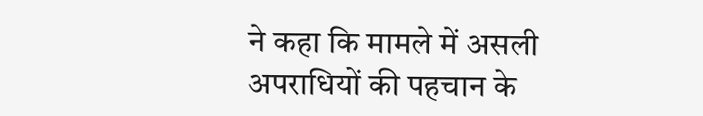ने कहा कि मामले में असली अपराधियों की पहचान के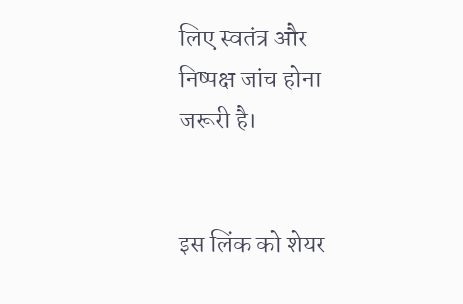लिए स्वतंत्र और निष्पक्ष जांच होना जरूरी है।


इस लिंक को शेयर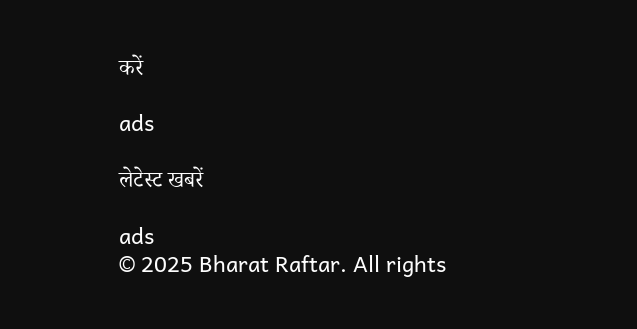करें

ads

लेटेस्ट खबरें

ads
© 2025 Bharat Raftar. All rights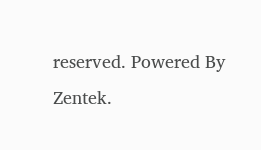reserved. Powered By Zentek.